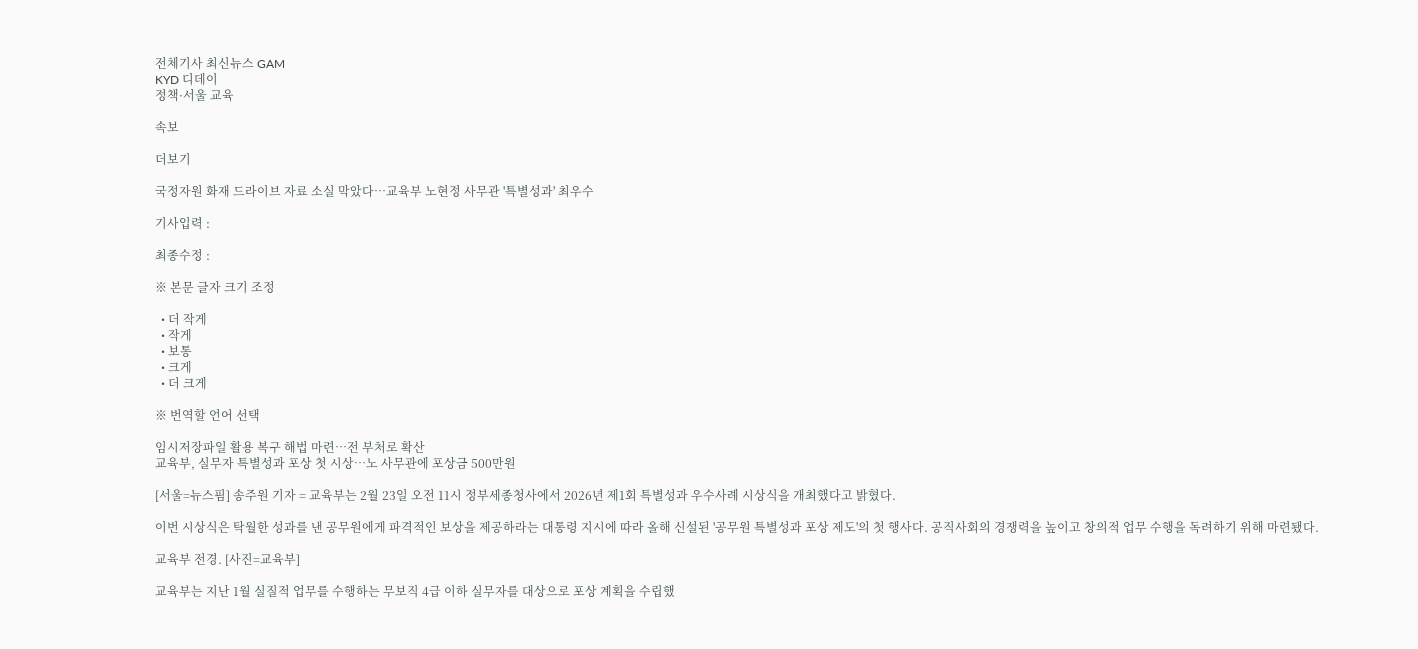전체기사 최신뉴스 GAM
KYD 디데이
정책·서울 교육

속보

더보기

국정자원 화재 드라이브 자료 소실 막았다…교육부 노현정 사무관 '특별성과' 최우수

기사입력 :

최종수정 :

※ 본문 글자 크기 조정

  • 더 작게
  • 작게
  • 보통
  • 크게
  • 더 크게

※ 번역할 언어 선택

임시저장파일 활용 복구 해법 마련…전 부처로 확산
교육부, 실무자 특별성과 포상 첫 시상…노 사무관에 포상금 500만원

[서울=뉴스핌] 송주원 기자 = 교육부는 2월 23일 오전 11시 정부세종청사에서 2026년 제1회 특별성과 우수사례 시상식을 개최했다고 밝혔다.

이번 시상식은 탁월한 성과를 낸 공무원에게 파격적인 보상을 제공하라는 대통령 지시에 따라 올해 신설된 '공무원 특별성과 포상 제도'의 첫 행사다. 공직사회의 경쟁력을 높이고 창의적 업무 수행을 독려하기 위해 마련됐다.

교육부 전경. [사진=교육부]

교육부는 지난 1월 실질적 업무를 수행하는 무보직 4급 이하 실무자를 대상으로 포상 계획을 수립했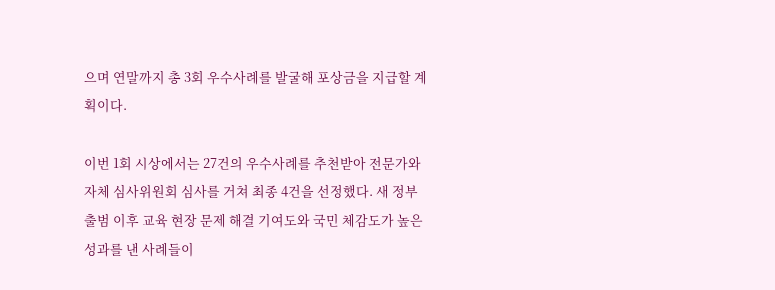으며 연말까지 총 3회 우수사례를 발굴해 포상금을 지급할 계획이다.

이번 1회 시상에서는 27건의 우수사례를 추천받아 전문가와 자체 심사위원회 심사를 거쳐 최종 4건을 선정했다. 새 정부 출범 이후 교육 현장 문제 해결 기여도와 국민 체감도가 높은 성과를 낸 사례들이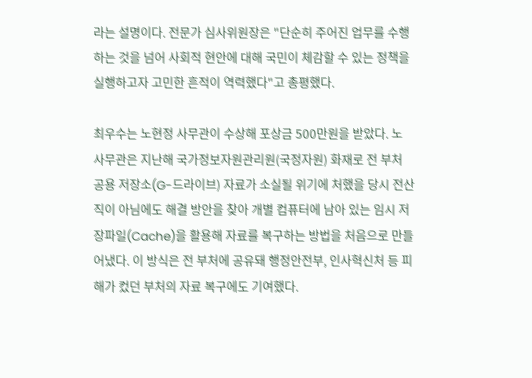라는 설명이다. 전문가 심사위원장은 "단순히 주어진 업무를 수행하는 것을 넘어 사회적 현안에 대해 국민이 체감할 수 있는 정책을 실행하고자 고민한 흔적이 역력했다"고 총평했다.

최우수는 노현정 사무관이 수상해 포상금 500만원을 받았다. 노 사무관은 지난해 국가정보자원관리원(국정자원) 화재로 전 부처 공용 저장소(G-드라이브) 자료가 소실될 위기에 처했을 당시 전산직이 아님에도 해결 방안을 찾아 개별 컴퓨터에 남아 있는 임시 저장파일(Cache)을 활용해 자료를 복구하는 방법을 처음으로 만들어냈다. 이 방식은 전 부처에 공유돼 행정안전부, 인사혁신처 등 피해가 컸던 부처의 자료 복구에도 기여했다.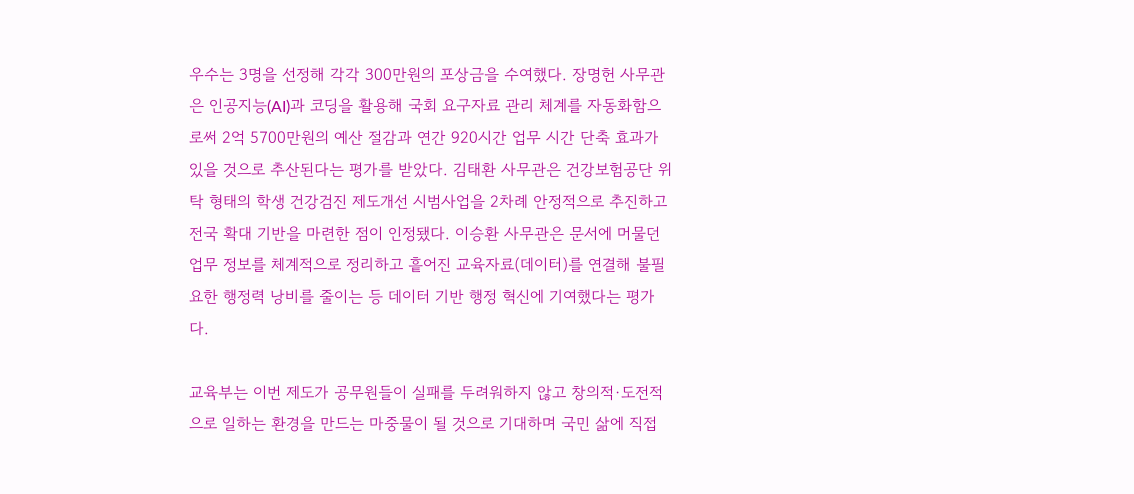우수는 3명을 선정해 각각 300만원의 포상금을 수여했다. 장명헌 사무관은 인공지능(AI)과 코딩을 활용해 국회 요구자료 관리 체계를 자동화함으로써 2억 5700만원의 예산 절감과 연간 920시간 업무 시간 단축 효과가 있을 것으로 추산된다는 평가를 받았다. 김태환 사무관은 건강보험공단 위탁 형태의 학생 건강검진 제도개선 시범사업을 2차례 안정적으로 추진하고 전국 확대 기반을 마련한 점이 인정됐다. 이승환 사무관은 문서에 머물던 업무 정보를 체계적으로 정리하고 흩어진 교육자료(데이터)를 연결해 불필요한 행정력 낭비를 줄이는 등 데이터 기반 행정 혁신에 기여했다는 평가다.

교육부는 이번 제도가 공무원들이 실패를 두려워하지 않고 창의적·도전적으로 일하는 환경을 만드는 마중물이 될 것으로 기대하며 국민 삶에 직접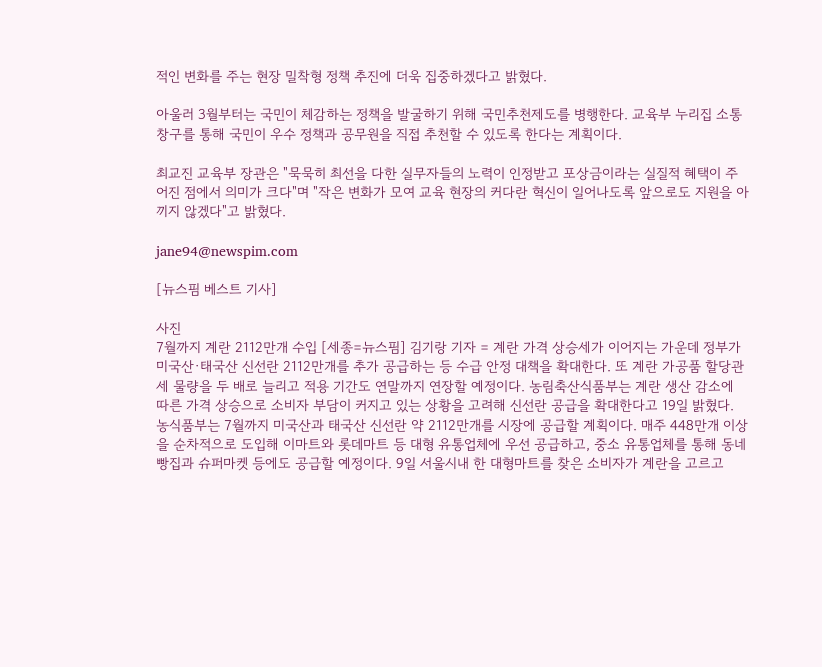적인 변화를 주는 현장 밀착형 정책 추진에 더욱 집중하겠다고 밝혔다.

아울러 3월부터는 국민이 체감하는 정책을 발굴하기 위해 국민추천제도를 병행한다. 교육부 누리집 소통 창구를 통해 국민이 우수 정책과 공무원을 직접 추천할 수 있도록 한다는 계획이다.

최교진 교육부 장관은 "묵묵히 최선을 다한 실무자들의 노력이 인정받고 포상금이라는 실질적 혜택이 주어진 점에서 의미가 크다"며 "작은 변화가 모여 교육 현장의 커다란 혁신이 일어나도록 앞으로도 지원을 아끼지 않겠다"고 밝혔다.

jane94@newspim.com

[뉴스핌 베스트 기사]

사진
7월까지 계란 2112만개 수입 [세종=뉴스핌] 김기랑 기자 = 계란 가격 상승세가 이어지는 가운데 정부가 미국산·태국산 신선란 2112만개를 추가 공급하는 등 수급 안정 대책을 확대한다. 또 계란 가공품 할당관세 물량을 두 배로 늘리고 적용 기간도 연말까지 연장할 예정이다. 농림축산식품부는 계란 생산 감소에 따른 가격 상승으로 소비자 부담이 커지고 있는 상황을 고려해 신선란 공급을 확대한다고 19일 밝혔다. 농식품부는 7월까지 미국산과 태국산 신선란 약 2112만개를 시장에 공급할 계획이다. 매주 448만개 이상을 순차적으로 도입해 이마트와 롯데마트 등 대형 유통업체에 우선 공급하고, 중소 유통업체를 통해 동네 빵집과 슈퍼마켓 등에도 공급할 예정이다. 9일 서울시내 한 대형마트를 찾은 소비자가 계란을 고르고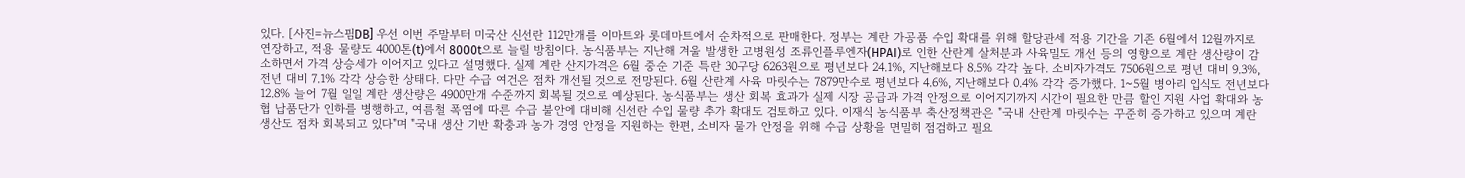있다. [사진=뉴스핌DB] 우선 이번 주말부터 미국산 신선란 112만개를 이마트와 롯데마트에서 순차적으로 판매한다. 정부는 계란 가공품 수입 확대를 위해 할당관세 적용 기간을 기존 6월에서 12월까지로 연장하고, 적용 물량도 4000톤(t)에서 8000t으로 늘릴 방침이다. 농식품부는 지난해 겨울 발생한 고병원성 조류인플루엔자(HPAI)로 인한 산란계 살처분과 사육밀도 개선 등의 영향으로 계란 생산량이 감소하면서 가격 상승세가 이어지고 있다고 설명했다. 실제 계란 산지가격은 6월 중순 기준 특란 30구당 6263원으로 평년보다 24.1%, 지난해보다 8.5% 각각 높다. 소비자가격도 7506원으로 평년 대비 9.3%, 전년 대비 7.1% 각각 상승한 상태다. 다만 수급 여건은 점차 개선될 것으로 전망된다. 6월 산란계 사육 마릿수는 7879만수로 평년보다 4.6%, 지난해보다 0.4% 각각 증가했다. 1~5월 병아리 입식도 전년보다 12.8% 늘어 7월 일일 계란 생산량은 4900만개 수준까지 회복될 것으로 예상된다. 농식품부는 생산 회복 효과가 실제 시장 공급과 가격 안정으로 이어지기까지 시간이 필요한 만큼 할인 지원 사업 확대와 농협 납품단가 인하를 병행하고, 여름철 폭염에 따른 수급 불안에 대비해 신선란 수입 물량 추가 확대도 검토하고 있다. 이재식 농식품부 축산정책관은 "국내 산란계 마릿수는 꾸준히 증가하고 있으며 계란 생산도 점차 회복되고 있다"며 "국내 생산 기반 확충과 농가 경영 안정을 지원하는 한편, 소비자 물가 안정을 위해 수급 상황을 면밀히 점검하고 필요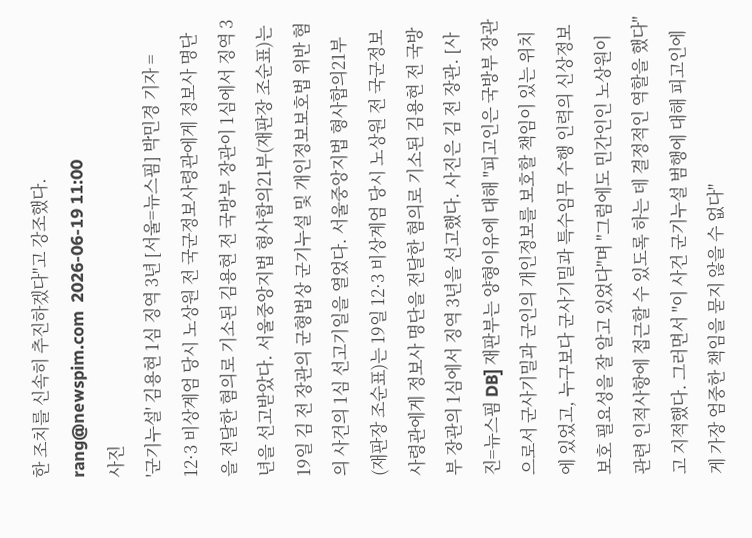한 조치를 신속히 추진하겠다"고 강조했다. rang@newspim.com  2026-06-19 11:00
사진
'군기누설' 김용현 1심 징역 3년 [서울=뉴스핌] 박민경 기자 = 12·3 비상계엄 당시 노상원 전 국군정보사령관에게 정보사 명단을 전달한 혐의로 기소된 김용현 전 국방부 장관이 1심에서 징역 3년을 선고받았다. 서울중앙지법 형사합의21부(재판장 조순표)는 19일 김 전 장관의 군형법상 군기누설 및 개인정보보호법 위반 혐의 사건의 1심 선고기일을 열었다. 서울중앙지법 형사합의21부(재판장 조순표)는 19일 12·3 비상계엄 당시 노상원 전 국군정보사령관에게 정보사 명단을 전달한 혐의로 기소된 김용현 전 국방부 장관의 1심에서 징역 3년을 선고했다. 사진은 김 전 장관. [사진=뉴스핌 DB] 재판부는 양형이유에 대해 "피고인은 국방부 장관으로서 군사기밀과 군인의 개인정보를 보호할 책임이 있는 위치에 있었고, 누구보다 군사기밀과 특수임무 수행 인력의 신상정보 보호 필요성을 잘 알고 있었다"며 "그럼에도 민간인인 노상원이 관련 인적사항에 접근할 수 있도록 하는 데 결정적인 역할을 했다"고 지적했다. 그러면서 "이 사건 군기누설 범행에 대해 피고인에게 가장 엄중한 책임을 묻지 않을 수 없다"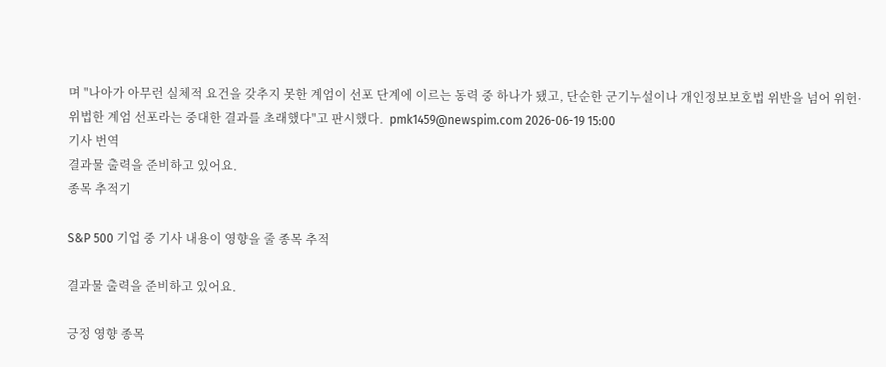며 "나아가 아무런 실체적 요건을 갖추지 못한 계엄이 선포 단계에 이르는 동력 중 하나가 됐고, 단순한 군기누설이나 개인정보보호법 위반을 넘어 위헌·위법한 계엄 선포라는 중대한 결과를 초래했다"고 판시했다.  pmk1459@newspim.com 2026-06-19 15:00
기사 번역
결과물 출력을 준비하고 있어요.
종목 추적기

S&P 500 기업 중 기사 내용이 영향을 줄 종목 추적

결과물 출력을 준비하고 있어요.

긍정 영향 종목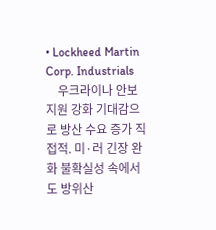• Lockheed Martin Corp. Industrials
    우크라이나 안보 지원 강화 기대감으로 방산 수요 증가 직접적. 미·러 긴장 완화 불확실성 속에서도 방위산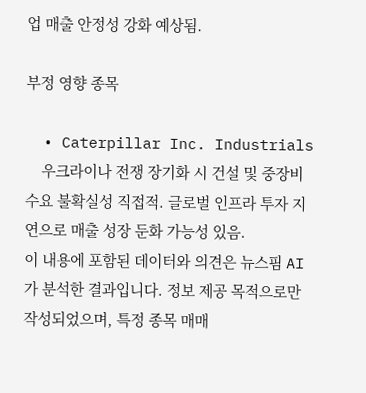업 매출 안정성 강화 예상됨.

부정 영향 종목

  • Caterpillar Inc. Industrials
    우크라이나 전쟁 장기화 시 건설 및 중장비 수요 불확실성 직접적. 글로벌 인프라 투자 지연으로 매출 성장 둔화 가능성 있음.
이 내용에 포함된 데이터와 의견은 뉴스핌 AI가 분석한 결과입니다. 정보 제공 목적으로만 작성되었으며, 특정 종목 매매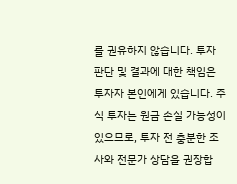를 권유하지 않습니다. 투자 판단 및 결과에 대한 책임은 투자자 본인에게 있습니다. 주식 투자는 원금 손실 가능성이 있으므로, 투자 전 충분한 조사와 전문가 상담을 권장합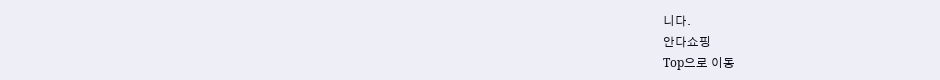니다.
안다쇼핑
Top으로 이동